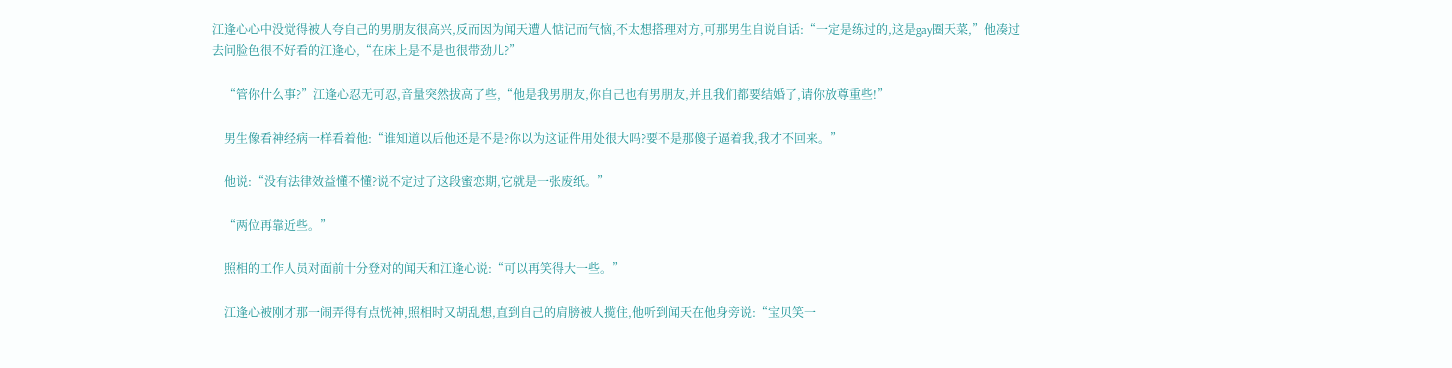江逢心心中没觉得被人夸自己的男朋友很高兴,反而因为闻天遭人惦记而气恼,不太想搭理对方,可那男生自说自话:“一定是练过的,这是gay圈天菜,”他凑过去问脸色很不好看的江逢心,“在床上是不是也很带劲儿?”

    “管你什么事?”江逢心忍无可忍,音量突然拔高了些,“他是我男朋友,你自己也有男朋友,并且我们都要结婚了,请你放尊重些!”

    男生像看神经病一样看着他:“谁知道以后他还是不是?你以为这证件用处很大吗?要不是那傻子逼着我,我才不回来。”

    他说:“没有法律效益懂不懂?说不定过了这段蜜恋期,它就是一张废纸。”

    “两位再靠近些。”

    照相的工作人员对面前十分登对的闻天和江逢心说:“可以再笑得大一些。”

    江逢心被刚才那一闹弄得有点恍神,照相时又胡乱想,直到自己的肩膀被人揽住,他听到闻天在他身旁说:“宝贝笑一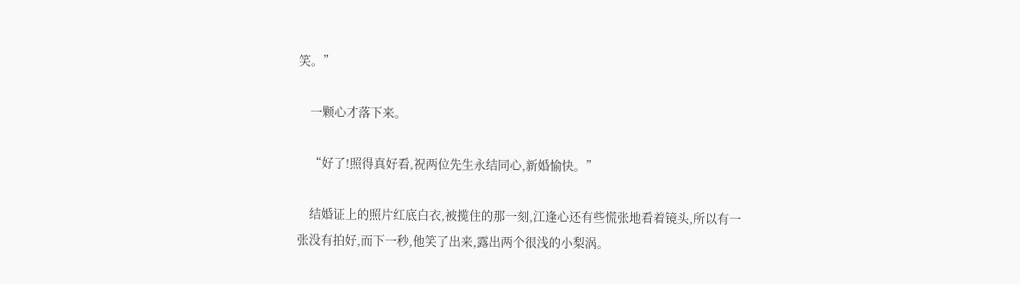笑。”

    一颗心才落下来。

    “好了!照得真好看,祝两位先生永结同心,新婚愉快。”

    结婚证上的照片红底白衣,被揽住的那一刻,江逢心还有些慌张地看着镜头,所以有一张没有拍好,而下一秒,他笑了出来,露出两个很浅的小梨涡。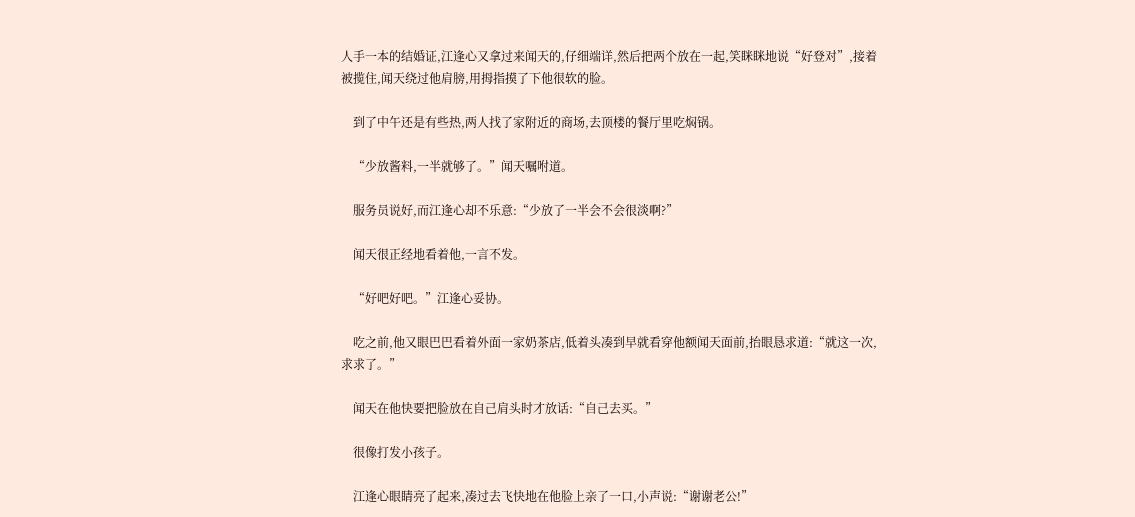人手一本的结婚证,江逢心又拿过来闻天的,仔细端详,然后把两个放在一起,笑眯眯地说“好登对”,接着被揽住,闻天绕过他肩膀,用拇指摸了下他很软的脸。

    到了中午还是有些热,两人找了家附近的商场,去顶楼的餐厅里吃焖锅。

    “少放酱料,一半就够了。”闻天嘱咐道。

    服务员说好,而江逢心却不乐意:“少放了一半会不会很淡啊?”

    闻天很正经地看着他,一言不发。

    “好吧好吧。”江逢心妥协。

    吃之前,他又眼巴巴看着外面一家奶茶店,低着头凑到早就看穿他额闻天面前,抬眼恳求道:“就这一次,求求了。”

    闻天在他快要把脸放在自己肩头时才放话:“自己去买。”

    很像打发小孩子。

    江逢心眼睛亮了起来,凑过去飞快地在他脸上亲了一口,小声说:“谢谢老公!”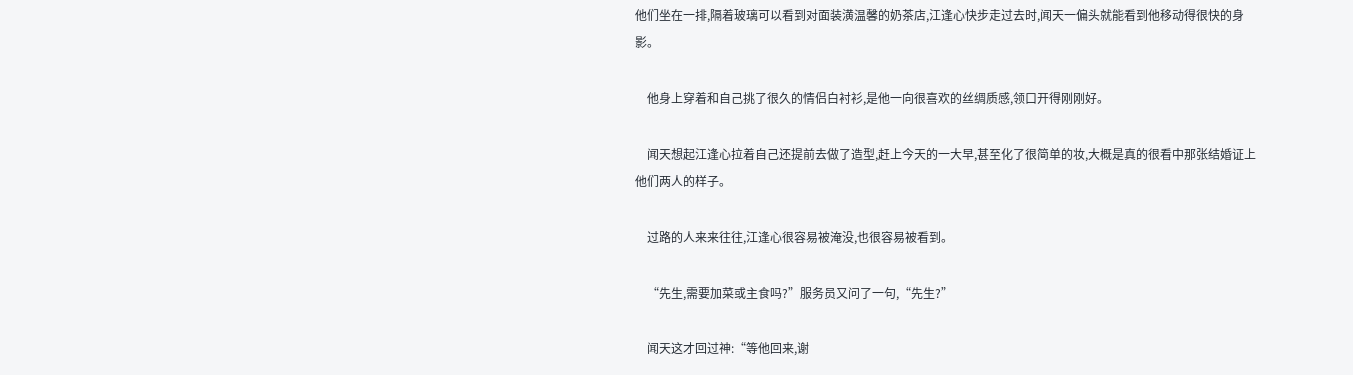他们坐在一排,隔着玻璃可以看到对面装潢温馨的奶茶店,江逢心快步走过去时,闻天一偏头就能看到他移动得很快的身影。

    他身上穿着和自己挑了很久的情侣白衬衫,是他一向很喜欢的丝绸质感,领口开得刚刚好。

    闻天想起江逢心拉着自己还提前去做了造型,赶上今天的一大早,甚至化了很简单的妆,大概是真的很看中那张结婚证上他们两人的样子。

    过路的人来来往往,江逢心很容易被淹没,也很容易被看到。

    “先生,需要加菜或主食吗?”服务员又问了一句,“先生?”

    闻天这才回过神:“等他回来,谢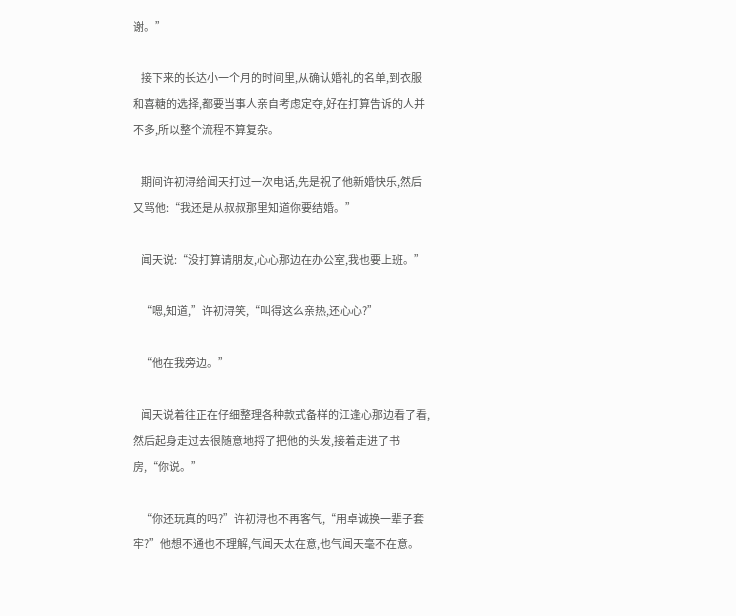谢。”

    接下来的长达小一个月的时间里,从确认婚礼的名单,到衣服和喜糖的选择,都要当事人亲自考虑定夺,好在打算告诉的人并不多,所以整个流程不算复杂。

    期间许初浔给闻天打过一次电话,先是祝了他新婚快乐,然后又骂他:“我还是从叔叔那里知道你要结婚。”

    闻天说:“没打算请朋友,心心那边在办公室,我也要上班。”

    “嗯,知道,”许初浔笑,“叫得这么亲热,还心心?”

    “他在我旁边。”

    闻天说着往正在仔细整理各种款式备样的江逢心那边看了看,然后起身走过去很随意地捋了把他的头发,接着走进了书房,“你说。”

    “你还玩真的吗?”许初浔也不再客气,“用卓诚换一辈子套牢?”他想不通也不理解,气闻天太在意,也气闻天毫不在意。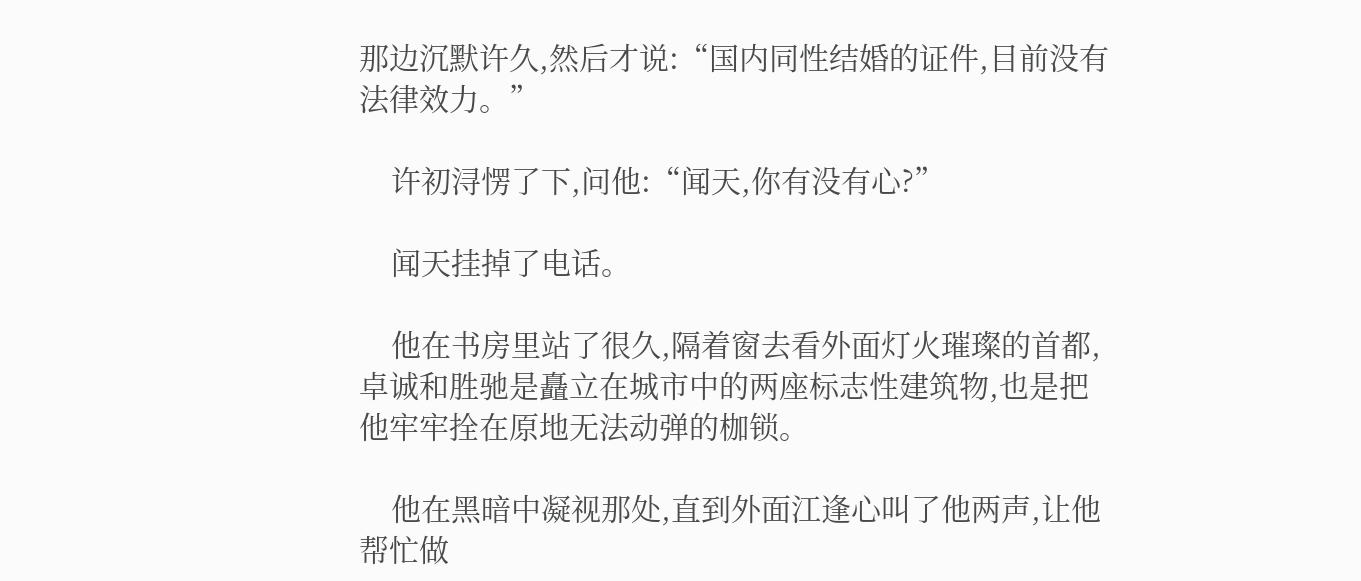那边沉默许久,然后才说:“国内同性结婚的证件,目前没有法律效力。”

    许初浔愣了下,问他:“闻天,你有没有心?”

    闻天挂掉了电话。

    他在书房里站了很久,隔着窗去看外面灯火璀璨的首都,卓诚和胜驰是矗立在城市中的两座标志性建筑物,也是把他牢牢拴在原地无法动弹的枷锁。

    他在黑暗中凝视那处,直到外面江逢心叫了他两声,让他帮忙做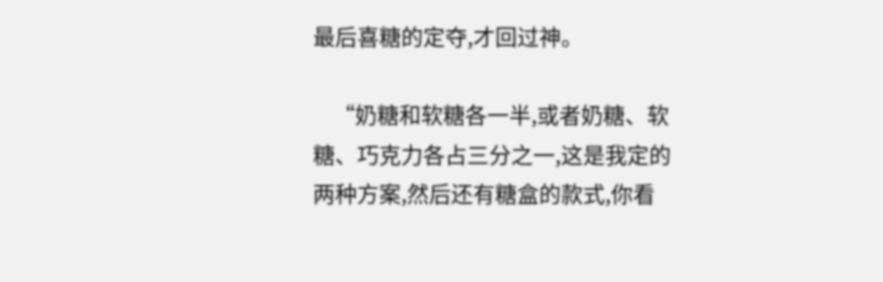最后喜糖的定夺,才回过神。

    “奶糖和软糖各一半,或者奶糖、软糖、巧克力各占三分之一,这是我定的两种方案,然后还有糖盒的款式,你看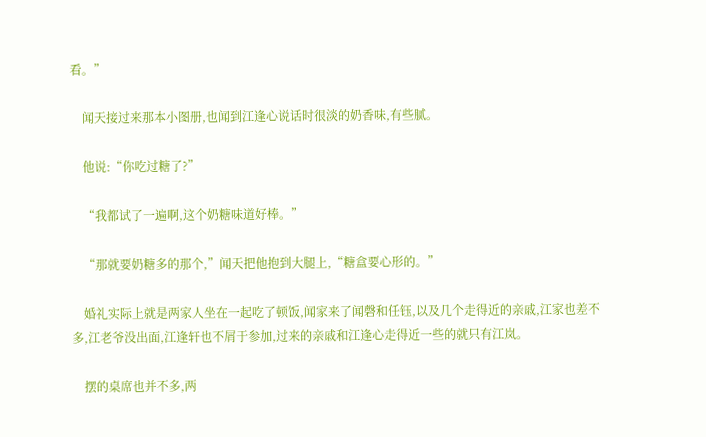看。”

    闻天接过来那本小图册,也闻到江逢心说话时很淡的奶香味,有些腻。

    他说:“你吃过糖了?”

    “我都试了一遍啊,这个奶糖味道好棒。”

    “那就要奶糖多的那个,”闻天把他抱到大腿上,“糖盒要心形的。”

    婚礼实际上就是两家人坐在一起吃了顿饭,闻家来了闻磬和任钰,以及几个走得近的亲戚,江家也差不多,江老爷没出面,江逢轩也不屑于参加,过来的亲戚和江逢心走得近一些的就只有江岚。

    摆的桌席也并不多,两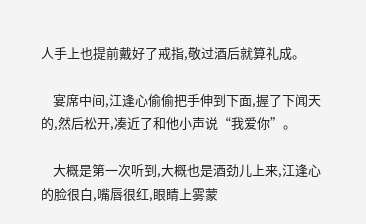人手上也提前戴好了戒指,敬过酒后就算礼成。

    宴席中间,江逢心偷偷把手伸到下面,握了下闻天的,然后松开,凑近了和他小声说“我爱你”。

    大概是第一次听到,大概也是酒劲儿上来,江逢心的脸很白,嘴唇很红,眼睛上雾蒙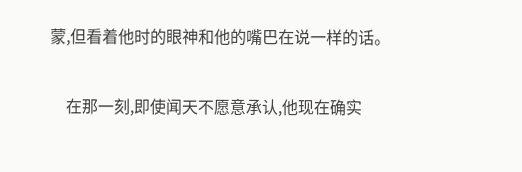蒙,但看着他时的眼神和他的嘴巴在说一样的话。

    在那一刻,即使闻天不愿意承认,他现在确实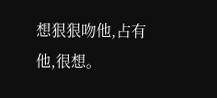想狠狠吻他,占有他,很想。